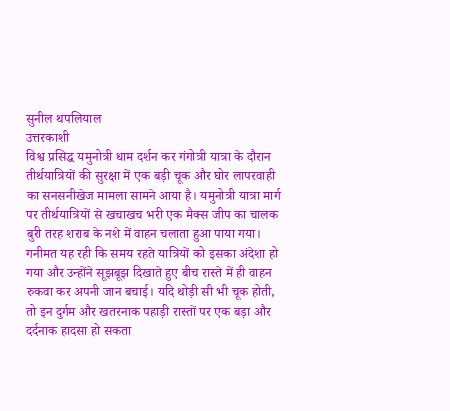सुनील थपलियाल
उत्तरकाशी
विश्व प्रसिद्ध यमुनोत्री धाम दर्शन कर गंगोत्री यात्रा के दौरान तीर्थयात्रियों की सुरक्षा में एक बड़ी चूक और घोर लापरवाही का सनसनीखेज मामला सामने आया है। यमुनोत्री यात्रा मार्ग पर तीर्थयात्रियों से खचाखच भरी एक मैक्स जीप का चालक बुरी तरह शराब के नशे में वाहन चलाता हुआ पाया गया। गनीमत यह रही कि समय रहते यात्रियों को इसका अंदेशा हो गया और उन्होंने सूझबूझ दिखाते हुए बीच रास्ते में ही वाहन रुकवा कर अपनी जान बचाई। यदि थोड़ी सी भी चूक होती, तो इन दुर्गम और खतरनाक पहाड़ी रास्तों पर एक बड़ा और दर्दनाक हादसा हो सकता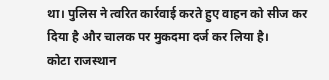था। पुलिस ने त्वरित कार्रवाई करते हुए वाहन को सीज कर दिया है और चालक पर मुकदमा दर्ज कर लिया है।
कोटा राजस्थान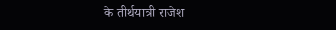के तीर्थयात्री राजेश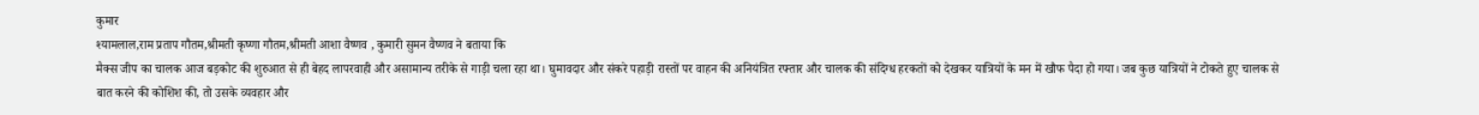कुमार
श्यामलाल,राम प्रताप गौतम,श्रीमती कृष्णा गौतम,श्रीमती आशा वैष्णव , कुमारी सुमन वैष्णव ने बताया कि
मैक्स जीप का चालक आज बड़कोट की शुरुआत से ही बेहद लापरवाही और असामान्य तरीके से गाड़ी चला रहा था। घुमावदार और संकरे पहाड़ी रास्तों पर वाहन की अनियंत्रित रफ्तार और चालक की संदिग्ध हरकतों को देखकर यात्रियों के मन में खौफ पैदा हो गया। जब कुछ यात्रियों ने टोकते हुए चालक से बात करने की कोशिश की, तो उसके व्यवहार और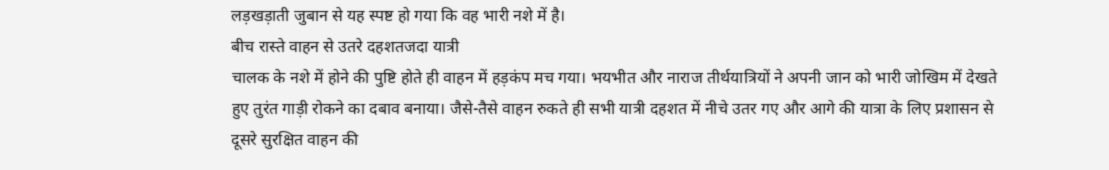लड़खड़ाती जुबान से यह स्पष्ट हो गया कि वह भारी नशे में है।
बीच रास्ते वाहन से उतरे दहशतजदा यात्री
चालक के नशे में होने की पुष्टि होते ही वाहन में हड़कंप मच गया। भयभीत और नाराज तीर्थयात्रियों ने अपनी जान को भारी जोखिम में देखते हुए तुरंत गाड़ी रोकने का दबाव बनाया। जैसे-तैसे वाहन रुकते ही सभी यात्री दहशत में नीचे उतर गए और आगे की यात्रा के लिए प्रशासन से दूसरे सुरक्षित वाहन की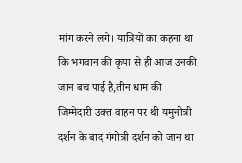मांग करने लगे। यात्रियों का कहना था कि भगवान की कृपा से ही आज उनकी जान बच पाई है,तीन धाम की जिम्मेदारी उक्त वाहन पर थी यमुनोत्री दर्शन के बाद गंगोत्री दर्शन को जान था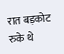रात बड़कोट रुके थे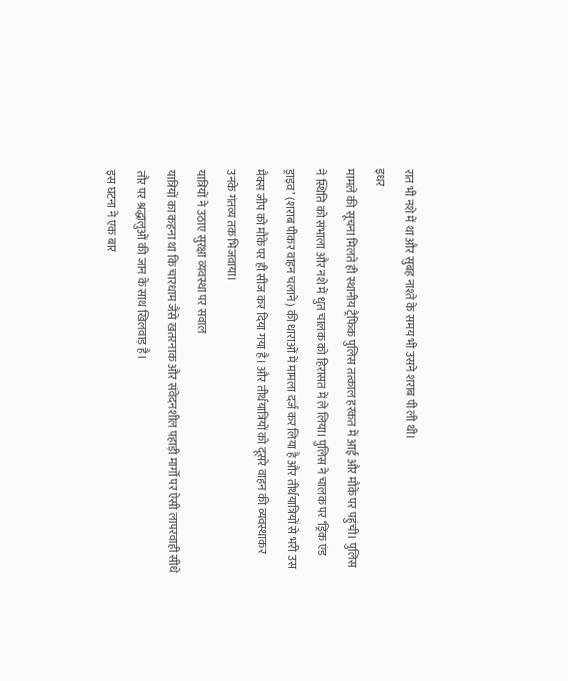रात भी नशे में था और सुबह नाश्ते के समय भी उसने शराब पी ली थी।
इधर
मामले की सूचना मिलते ही स्थानीय ट्रैफिक पुलिस तत्काल हरकत में आई और मौके पर पहुंची। पुलिस ने स्थिति को संभाला और नशे में धुत चालक को हिरासत में ले लिया। पुलिस ने चालक पर ‘ड्रिंक एंड ड्राइव’ (शराब पीकर वाहन चलाने) की धाराओं में मामला दर्ज कर लिया है और तीर्थयात्रियों से भरी उस मैक्स जीप को मौके पर ही सीज कर दिया गया है। और तीर्थयात्रियों को दूसरे वाहन की व्यवस्थाकर उनके गंतव्य तक भिजवाया।
यात्रियों ने उठाए सुरक्षा व्यवस्था पर सवाल
यात्रियों का कहना था कि चारधाम जैसे खतरनाक और संवेदनशील पहाड़ी मार्गों पर ऐसी लापरवाही सीधे तौर पर श्रद्धालुओं की जान के साथ खिलवाड़ है।
इस घटना ने एक बार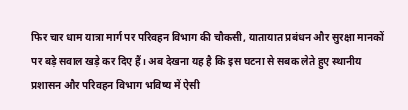फिर चार धाम यात्रा मार्ग पर परिवहन विभाग की चौकसी, यातायात प्रबंधन और सुरक्षा मानकों पर बड़े सवाल खड़े कर दिए हैं। अब देखना यह है कि इस घटना से सबक लेते हुए स्थानीय प्रशासन और परिवहन विभाग भविष्य में ऐसी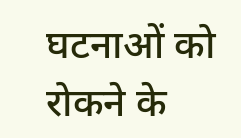घटनाओं को रोकने के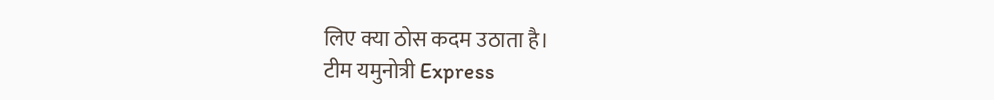लिए क्या ठोस कदम उठाता है।
टीम यमुनोत्री Express